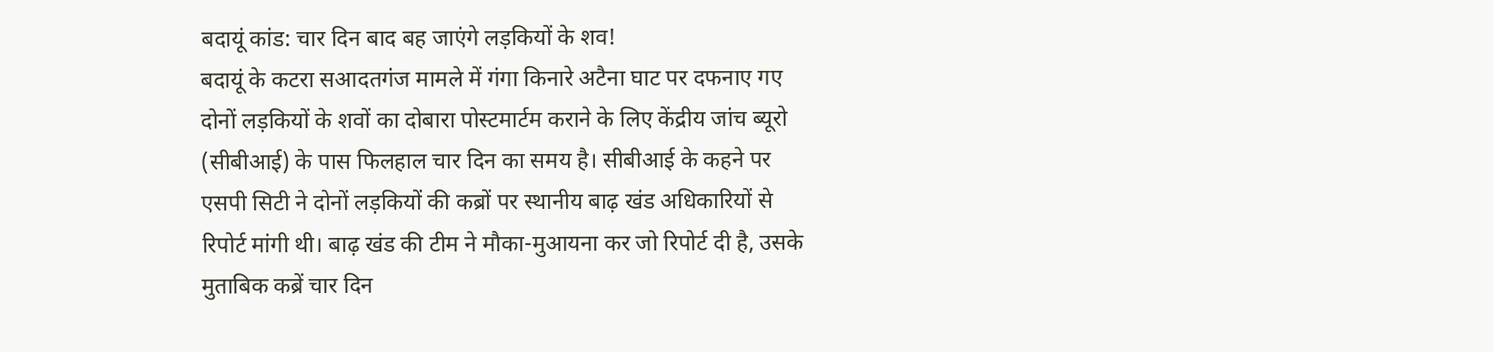बदायूं कांड: चार दिन बाद बह जाएंगे लड़कियों के शव!
बदायूं के कटरा सआदतगंज मामले में गंगा किनारे अटैना घाट पर दफनाए गए दोनों लड़कियों के शवों का दोबारा पोस्टमार्टम कराने के लिए केंद्रीय जांच ब्यूरो (सीबीआई) के पास फिलहाल चार दिन का समय है। सीबीआई के कहने पर एसपी सिटी ने दोनों लड़कियों की कब्रों पर स्थानीय बाढ़ खंड अधिकारियों से रिपोर्ट मांगी थी। बाढ़ खंड की टीम ने मौका-मुआयना कर जो रिपोर्ट दी है, उसके मुताबिक कब्रें चार दिन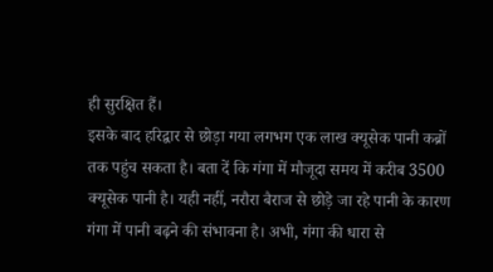ही सुरक्षित हैं।
इसके बाद हरिद्वार से छोड़ा गया लगभग एक लाख क्यूसेक पानी कब्रों तक पहुंच सकता है। बता दें कि गंगा में मौजूदा समय में करीब 3500 क्यूसेक पानी है। यही नहीं, नरौरा बैराज से छोड़े जा रहे पानी के कारण गंगा में पानी बढ़ने की संभावना है। अभी, गंगा की धारा से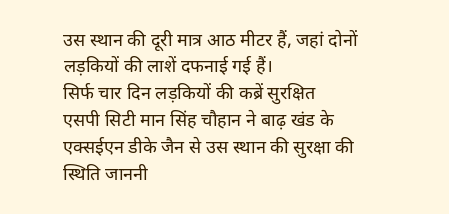उस स्थान की दूरी मात्र आठ मीटर हैं, जहां दोनों लड़कियों की लाशें दफनाई गई हैं।
सिर्फ चार दिन लड़कियों की कब्रें सुरक्षित
एसपी सिटी मान सिंह चौहान ने बाढ़ खंड के एक्सईएन डीके जैन से उस स्थान की सुरक्षा की स्थिति जाननी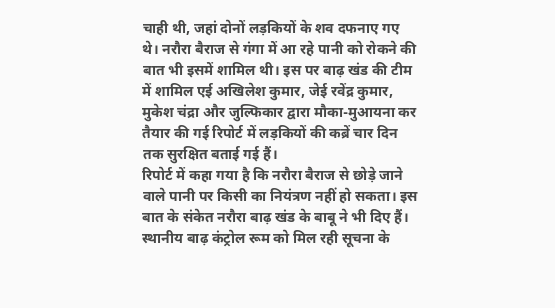चाही थी, जहां दोनों लड़कियों के शव दफनाए गए थे। नरौरा बैराज से गंगा में आ रहे पानी को रोकने की बात भी इसमें शामिल थी। इस पर बाढ़ खंड की टीम में शामिल एई अखिलेश कुमार, जेई रवेंद्र कुमार, मुकेश चंद्रा और जुल्फिकार द्वारा मौका-मुआयना कर तैयार की गई रिपोर्ट में लड़कियों की कब्रें चार दिन तक सुरक्षित बताई गई हैं।
रिपोर्ट में कहा गया है कि नरौरा बैराज से छोड़े जाने वाले पानी पर किसी का नियंत्रण नहीं हो सकता। इस बात के संकेत नरौरा बाढ़ खंड के बाबू ने भी दिए हैं। स्थानीय बाढ़ कंट्रोल रूम को मिल रही सूचना के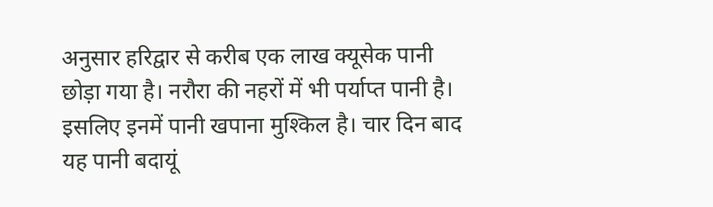अनुसार हरिद्वार से करीब एक लाख क्यूसेक पानी छोड़ा गया है। नरौरा की नहरों में भी पर्याप्त पानी है। इसलिए इनमें पानी खपाना मुश्किल है। चार दिन बाद यह पानी बदायूं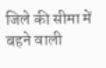जिले की सीमा में बहने वाली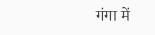गंगा में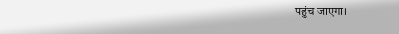पहुंच जाएगा।